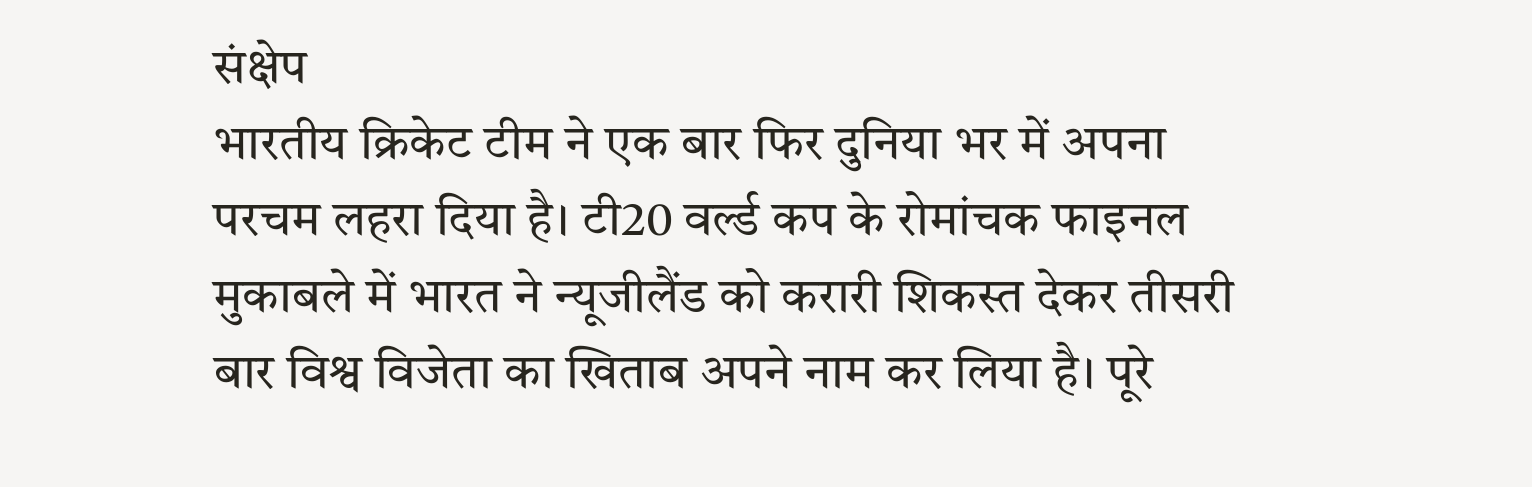संक्षेप
भारतीय क्रिकेट टीम ने एक बार फिर दुनिया भर में अपना परचम लहरा दिया है। टी20 वर्ल्ड कप के रोमांचक फाइनल मुकाबले में भारत ने न्यूजीलैंड को करारी शिकस्त देकर तीसरी बार विश्व विजेता का खिताब अपने नाम कर लिया है। पूरे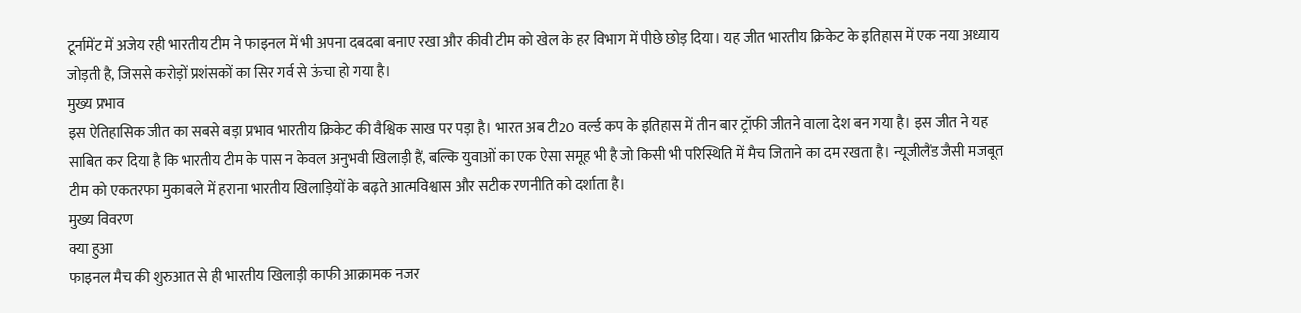टूर्नामेंट में अजेय रही भारतीय टीम ने फाइनल में भी अपना दबदबा बनाए रखा और कीवी टीम को खेल के हर विभाग में पीछे छोड़ दिया। यह जीत भारतीय क्रिकेट के इतिहास में एक नया अध्याय जोड़ती है, जिससे करोड़ों प्रशंसकों का सिर गर्व से ऊंचा हो गया है।
मुख्य प्रभाव
इस ऐतिहासिक जीत का सबसे बड़ा प्रभाव भारतीय क्रिकेट की वैश्विक साख पर पड़ा है। भारत अब टी20 वर्ल्ड कप के इतिहास में तीन बार ट्रॉफी जीतने वाला देश बन गया है। इस जीत ने यह साबित कर दिया है कि भारतीय टीम के पास न केवल अनुभवी खिलाड़ी हैं, बल्कि युवाओं का एक ऐसा समूह भी है जो किसी भी परिस्थिति में मैच जिताने का दम रखता है। न्यूजीलैंड जैसी मजबूत टीम को एकतरफा मुकाबले में हराना भारतीय खिलाड़ियों के बढ़ते आत्मविश्वास और सटीक रणनीति को दर्शाता है।
मुख्य विवरण
क्या हुआ
फाइनल मैच की शुरुआत से ही भारतीय खिलाड़ी काफी आक्रामक नजर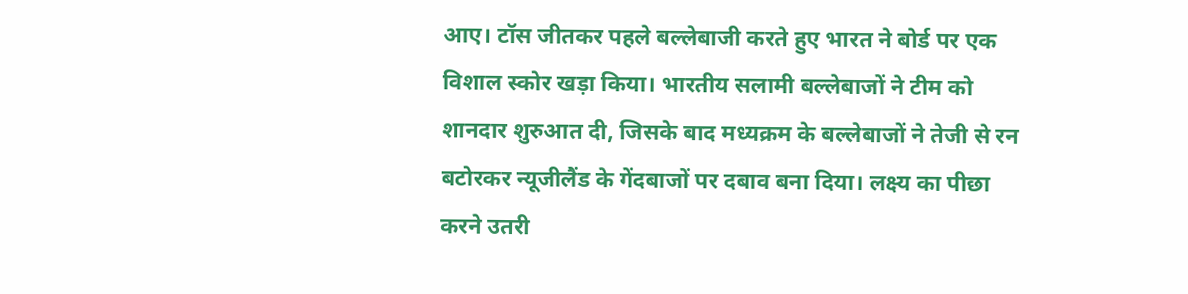आए। टॉस जीतकर पहले बल्लेबाजी करते हुए भारत ने बोर्ड पर एक विशाल स्कोर खड़ा किया। भारतीय सलामी बल्लेबाजों ने टीम को शानदार शुरुआत दी, जिसके बाद मध्यक्रम के बल्लेबाजों ने तेजी से रन बटोरकर न्यूजीलैंड के गेंदबाजों पर दबाव बना दिया। लक्ष्य का पीछा करने उतरी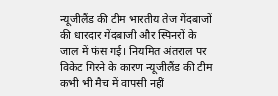न्यूजीलैंड की टीम भारतीय तेज गेंदबाजों की धारदार गेंदबाजी और स्पिनरों के जाल में फंस गई। नियमित अंतराल पर विकेट गिरने के कारण न्यूजीलैंड की टीम कभी भी मैच में वापसी नहीं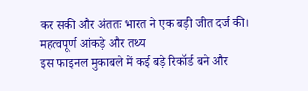कर सकी और अंततः भारत ने एक बड़ी जीत दर्ज की।
महत्वपूर्ण आंकड़े और तथ्य
इस फाइनल मुकाबले में कई बड़े रिकॉर्ड बने और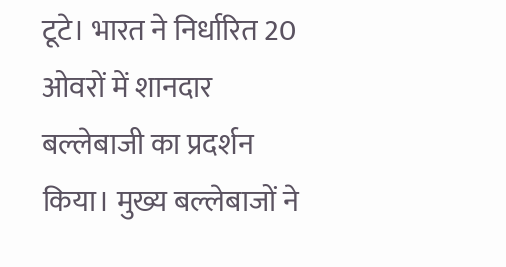टूटे। भारत ने निर्धारित 20 ओवरों में शानदार बल्लेबाजी का प्रदर्शन किया। मुख्य बल्लेबाजों ने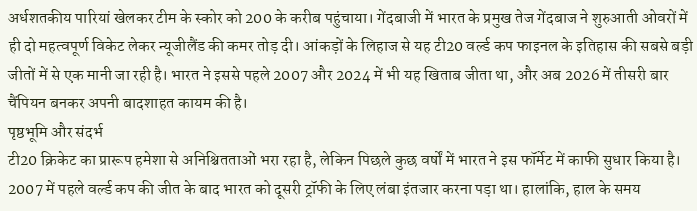अर्धशतकीय पारियां खेलकर टीम के स्कोर को 200 के करीब पहुंचाया। गेंदबाजी में भारत के प्रमुख तेज गेंदबाज ने शुरुआती ओवरों में ही दो महत्वपूर्ण विकेट लेकर न्यूजीलैंड की कमर तोड़ दी। आंकड़ों के लिहाज से यह टी20 वर्ल्ड कप फाइनल के इतिहास की सबसे बड़ी जीतों में से एक मानी जा रही है। भारत ने इससे पहले 2007 और 2024 में भी यह खिताब जीता था, और अब 2026 में तीसरी बार चैंपियन बनकर अपनी बादशाहत कायम की है।
पृष्ठभूमि और संदर्भ
टी20 क्रिकेट का प्रारूप हमेशा से अनिश्चितताओं भरा रहा है, लेकिन पिछले कुछ वर्षों में भारत ने इस फॉर्मेट में काफी सुधार किया है। 2007 में पहले वर्ल्ड कप की जीत के बाद भारत को दूसरी ट्रॉफी के लिए लंबा इंतजार करना पड़ा था। हालांकि, हाल के समय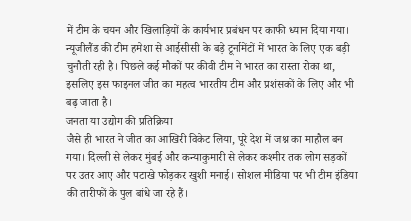में टीम के चयन और खिलाड़ियों के कार्यभार प्रबंधन पर काफी ध्यान दिया गया। न्यूजीलैंड की टीम हमेशा से आईसीसी के बड़े टूर्नामेंटों में भारत के लिए एक बड़ी चुनौती रही है। पिछले कई मौकों पर कीवी टीम ने भारत का रास्ता रोका था, इसलिए इस फाइनल जीत का महत्व भारतीय टीम और प्रशंसकों के लिए और भी बढ़ जाता है।
जनता या उद्योग की प्रतिक्रिया
जैसे ही भारत ने जीत का आखिरी विकेट लिया, पूरे देश में जश्न का माहौल बन गया। दिल्ली से लेकर मुंबई और कन्याकुमारी से लेकर कश्मीर तक लोग सड़कों पर उतर आए और पटाखे फोड़कर खुशी मनाई। सोशल मीडिया पर भी टीम इंडिया की तारीफों के पुल बांधे जा रहे हैं।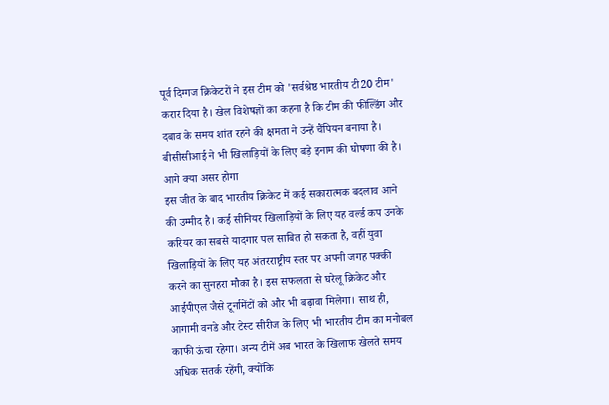पूर्व दिग्गज क्रिकेटरों ने इस टीम को 'सर्वश्रेष्ठ भारतीय टी20 टीम' करार दिया है। खेल विशेषज्ञों का कहना है कि टीम की फील्डिंग और दबाव के समय शांत रहने की क्षमता ने उन्हें चैंपियन बनाया है। बीसीसीआई ने भी खिलाड़ियों के लिए बड़े इनाम की घोषणा की है।
आगे क्या असर होगा
इस जीत के बाद भारतीय क्रिकेट में कई सकारात्मक बदलाव आने की उम्मीद है। कई सीनियर खिलाड़ियों के लिए यह वर्ल्ड कप उनके करियर का सबसे यादगार पल साबित हो सकता है, वहीं युवा खिलाड़ियों के लिए यह अंतरराष्ट्रीय स्तर पर अपनी जगह पक्की करने का सुनहरा मौका है। इस सफलता से घरेलू क्रिकेट और आईपीएल जैसे टूर्नामेंटों को और भी बढ़ावा मिलेगा। साथ ही, आगामी वनडे और टेस्ट सीरीज के लिए भी भारतीय टीम का मनोबल काफी ऊंचा रहेगा। अन्य टीमें अब भारत के खिलाफ खेलते समय अधिक सतर्क रहेंगी, क्योंकि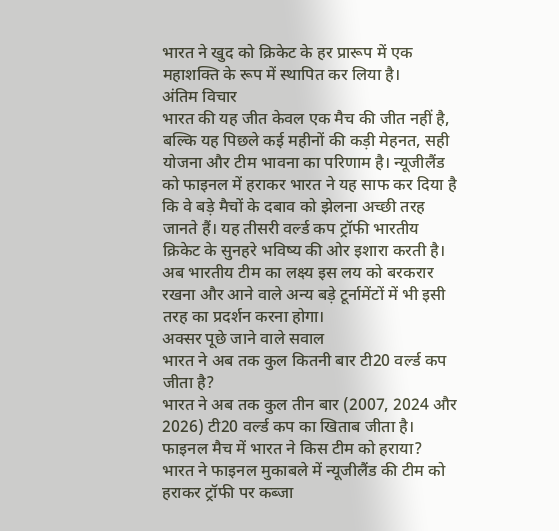भारत ने खुद को क्रिकेट के हर प्रारूप में एक महाशक्ति के रूप में स्थापित कर लिया है।
अंतिम विचार
भारत की यह जीत केवल एक मैच की जीत नहीं है, बल्कि यह पिछले कई महीनों की कड़ी मेहनत, सही योजना और टीम भावना का परिणाम है। न्यूजीलैंड को फाइनल में हराकर भारत ने यह साफ कर दिया है कि वे बड़े मैचों के दबाव को झेलना अच्छी तरह जानते हैं। यह तीसरी वर्ल्ड कप ट्रॉफी भारतीय क्रिकेट के सुनहरे भविष्य की ओर इशारा करती है। अब भारतीय टीम का लक्ष्य इस लय को बरकरार रखना और आने वाले अन्य बड़े टूर्नामेंटों में भी इसी तरह का प्रदर्शन करना होगा।
अक्सर पूछे जाने वाले सवाल
भारत ने अब तक कुल कितनी बार टी20 वर्ल्ड कप जीता है?
भारत ने अब तक कुल तीन बार (2007, 2024 और 2026) टी20 वर्ल्ड कप का खिताब जीता है।
फाइनल मैच में भारत ने किस टीम को हराया?
भारत ने फाइनल मुकाबले में न्यूजीलैंड की टीम को हराकर ट्रॉफी पर कब्जा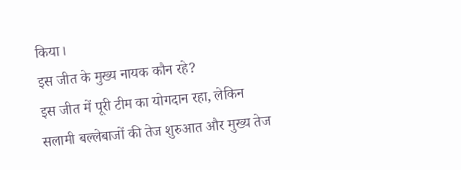किया।
इस जीत के मुख्य नायक कौन रहे?
इस जीत में पूरी टीम का योगदान रहा, लेकिन सलामी बल्लेबाजों की तेज शुरुआत और मुख्य तेज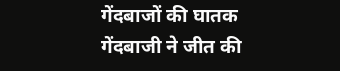गेंदबाजों की घातक गेंदबाजी ने जीत की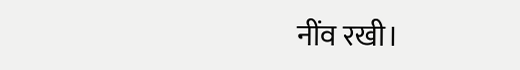नींव रखी।